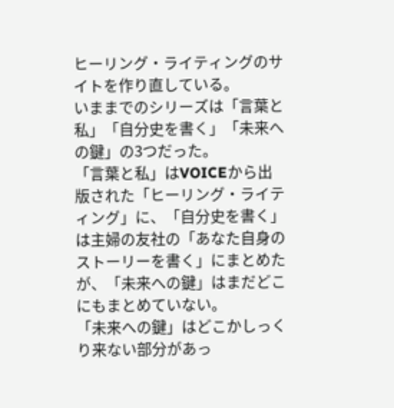ヒーリング・ライティングのサイトを作り直している。
いままでのシリーズは「言葉と私」「自分史を書く」「未来への鍵」の3つだった。
「言葉と私」はVOICEから出版された「ヒーリング・ライティング」に、「自分史を書く」は主婦の友社の「あなた自身のストーリーを書く」にまとめたが、「未来への鍵」はまだどこにもまとめていない。
「未来への鍵」はどこかしっくり来ない部分があっ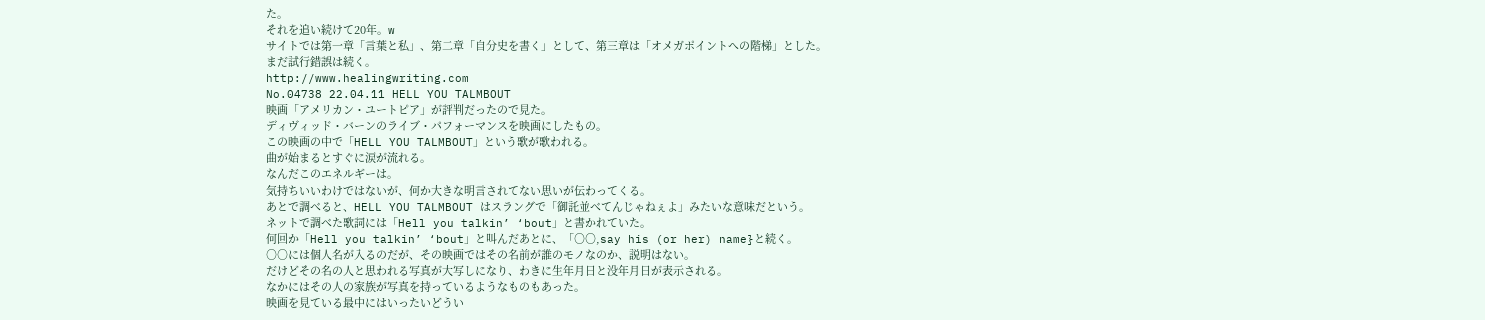た。
それを追い続けて20年。w
サイトでは第一章「言葉と私」、第二章「自分史を書く」として、第三章は「オメガポイントへの階梯」とした。
まだ試行錯誤は続く。
http://www.healingwriting.com
No.04738 22.04.11 HELL YOU TALMBOUT
映画「アメリカン・ユートピア」が評判だったので見た。
ディヴィッド・バーンのライブ・パフォーマンスを映画にしたもの。
この映画の中で「HELL YOU TALMBOUT」という歌が歌われる。
曲が始まるとすぐに涙が流れる。
なんだこのエネルギーは。
気持ちいいわけではないが、何か大きな明言されてない思いが伝わってくる。
あとで調べると、HELL YOU TALMBOUT はスラングで「御託並べてんじゃねぇよ」みたいな意味だという。
ネットで調べた歌詞には「Hell you talkin’ ‘bout」と書かれていた。
何回か「Hell you talkin’ ‘bout」と叫んだあとに、「○○,say his (or her) name}と続く。
○○には個人名が入るのだが、その映画ではその名前が誰のモノなのか、説明はない。
だけどその名の人と思われる写真が大写しになり、わきに生年月日と没年月日が表示される。
なかにはその人の家族が写真を持っているようなものもあった。
映画を見ている最中にはいったいどうい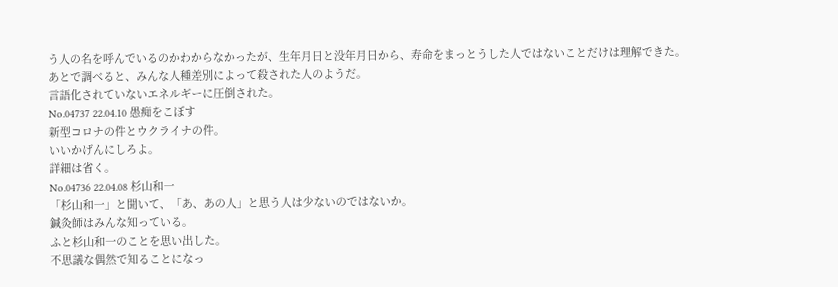う人の名を呼んでいるのかわからなかったが、生年月日と没年月日から、寿命をまっとうした人ではないことだけは理解できた。
あとで調べると、みんな人種差別によって殺された人のようだ。
言語化されていないエネルギーに圧倒された。
No.04737 22.04.10 愚痴をこぼす
新型コロナの件とウクライナの件。
いいかげんにしろよ。
詳細は省く。
No.04736 22.04.08 杉山和一
「杉山和一」と聞いて、「あ、あの人」と思う人は少ないのではないか。
鍼灸師はみんな知っている。
ふと杉山和一のことを思い出した。
不思議な偶然で知ることになっ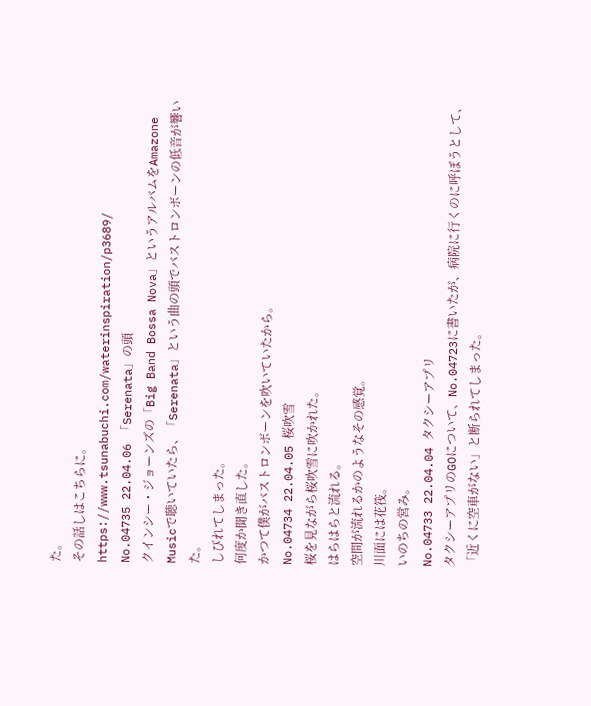た。
その話しはこちらに。
https://www.tsunabuchi.com/waterinspiration/p3689/
No.04735 22.04.06 「Serenata」の頭
クインシー・ジョーンズの「Big Band Bossa Nova」というアルバムをAmazone Musicで聴いていたら、「Serenata」という曲の頭でバストロンボーンの低音が響いた。
しびれてしまった。
何度か聞き直した。
かつて僕がバストロンボーンを吹いていたから。
No.04734 22.04.05 桜吹雪
桜を見ながら桜吹雪に吹かれた。
はらはらと流れる。
空間が流れるかのようなその感覚。
川面には花筏。
いのちの営み。
No.04733 22.04.04 タクシーアプリ
タクシーアプリのGOについて、No.04723に書いたが、病院に行くのに呼ぼうとして、「近くに空車がない」と断られてしまった。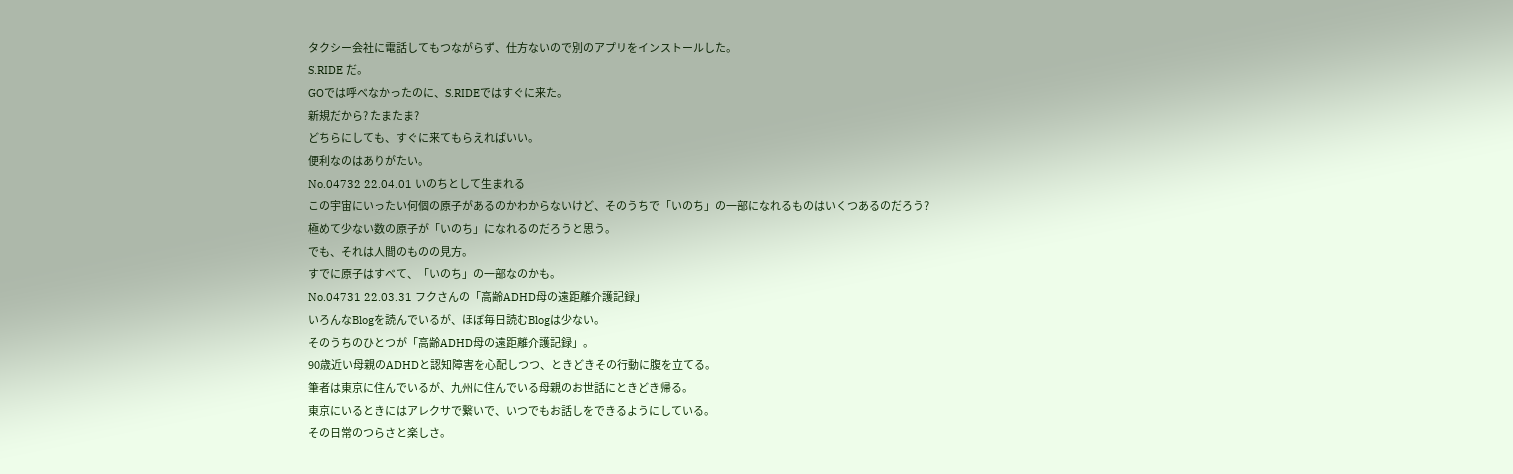タクシー会社に電話してもつながらず、仕方ないので別のアプリをインストールした。
S.RIDE だ。
GOでは呼べなかったのに、S.RIDEではすぐに来た。
新規だから? たまたま?
どちらにしても、すぐに来てもらえればいい。
便利なのはありがたい。
No.04732 22.04.01 いのちとして生まれる
この宇宙にいったい何個の原子があるのかわからないけど、そのうちで「いのち」の一部になれるものはいくつあるのだろう?
極めて少ない数の原子が「いのち」になれるのだろうと思う。
でも、それは人間のものの見方。
すでに原子はすべて、「いのち」の一部なのかも。
No.04731 22.03.31 フクさんの「高齢ADHD母の遠距離介護記録」
いろんなBlogを読んでいるが、ほぼ毎日読むBlogは少ない。
そのうちのひとつが「高齢ADHD母の遠距離介護記録」。
90歳近い母親のADHDと認知障害を心配しつつ、ときどきその行動に腹を立てる。
筆者は東京に住んでいるが、九州に住んでいる母親のお世話にときどき帰る。
東京にいるときにはアレクサで繋いで、いつでもお話しをできるようにしている。
その日常のつらさと楽しさ。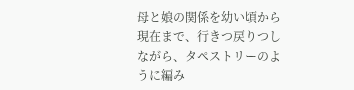母と娘の関係を幼い頃から現在まで、行きつ戻りつしながら、タペストリーのように編み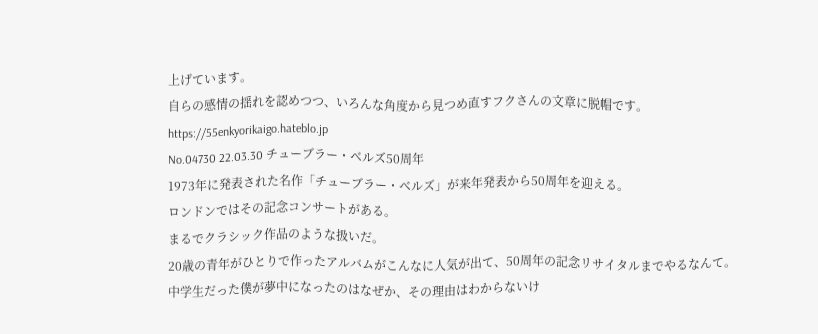上げています。
自らの感情の揺れを認めつつ、いろんな角度から見つめ直すフクさんの文章に脱帽です。
https://55enkyorikaigo.hateblo.jp
No.04730 22.03.30 チューブラー・ベルズ50周年
1973年に発表された名作「チューブラー・ベルズ」が来年発表から50周年を迎える。
ロンドンではその記念コンサートがある。
まるでクラシック作品のような扱いだ。
20歳の青年がひとりで作ったアルバムがこんなに人気が出て、50周年の記念リサイタルまでやるなんて。
中学生だった僕が夢中になったのはなぜか、その理由はわからないけ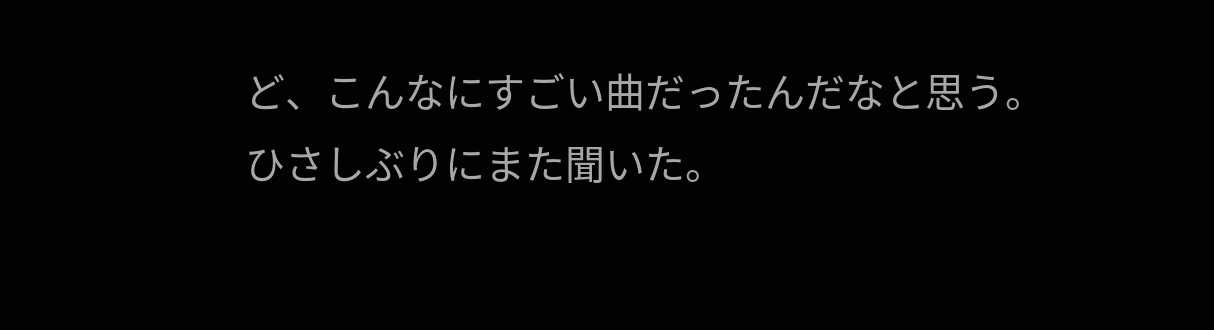ど、こんなにすごい曲だったんだなと思う。
ひさしぶりにまた聞いた。